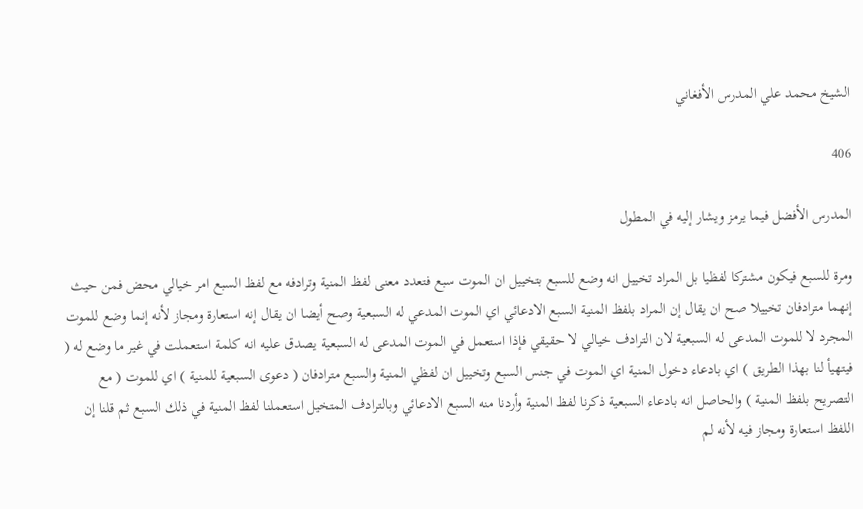الشيخ محمد علي المدرس الأفغاني

406

المدرس الأفضل فيما يرمز ويشار إليه في المطول

ومرة للسبع فيكون مشتركا لفظيا بل المراد تخييل انه وضع للسبع بتخييل ان الموت سبع فتعدد معنى لفظ المنية وترادفه مع لفظ السبع امر خيالي محض فمن حيث إنهما مترادفان تخييلا صح ان يقال إن المراد بلفظ المنية السبع الادعائي اي الموت المدعي له السبعية وصح أيضا ان يقال إنه استعارة ومجاز لأنه إنما وضع للموت المجرد لا للموت المدعى له السبعية لان الترادف خيالي لا حقيقي فإذا استعمل في الموت المدعى له السبعية يصدق عليه انه كلمة استعملت في غير ما وضع له ( فيتهيأ لنا بهذا الطريق ) اي بادعاء دخول المنية اي الموت في جنس السبع وتخييل ان لفظي المنية والسبع مترادفان ( دعوى السبعية للمنية ) اي للموت ( مع التصريح بلفظ المنية ) والحاصل انه بادعاء السبعية ذكرنا لفظ المنية وأردنا منه السبع الادعائي وبالترادف المتخيل استعملنا لفظ المنية في ذلك السبع ثم قلنا إن اللفظ استعارة ومجاز فيه لأنه لم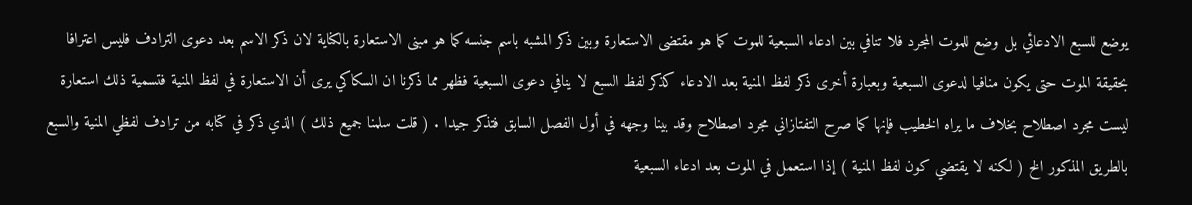يوضع للسبع الادعائي بل وضع للموت المجرد فلا تنافي بين ادعاء السبعية للموت كما هو مقتضى الاستعارة وبين ذكر المشبه باسم جنسه كما هو مبنى الاستعارة بالكناية لان ذكر الاسم بعد دعوى الترادف فليس اعترافا بحقيقة الموت حتى يكون منافيا لدعوى السبعية وبعبارة أخرى ذكر لفظ المنية بعد الادعاء كذكر لفظ السبع لا ينافي دعوى السبعية فظهر مما ذكرنا ان السكاكي يرى أن الاستعارة في لفظ المنية فتسمية ذلك استعارة ليست مجرد اصطلاح بخلاف ما يراه الخطيب فإنها كما صرح التفتازاني مجرد اصطلاح وقد بينا وجهه في أول الفصل السابق فتذكر جيدا . ( قلت سلمنا جميع ذلك ) الذي ذكر في كتابه من ترادف لفظي المنية والسبع بالطريق المذكور الخ ( لكنه لا يقتضي كون لفظ المنية ) إذا استعمل في الموت بعد ادعاء السبعية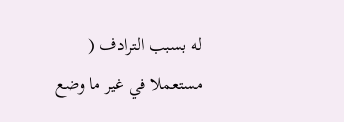له بسبب الترادف ( مستعملا في غير ما وضع